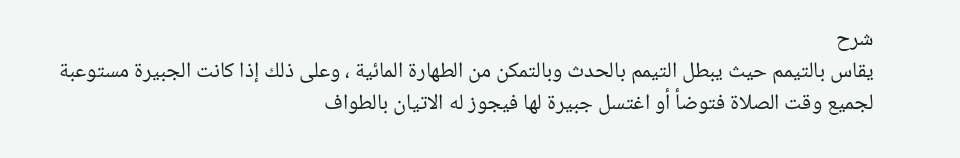شرح
يقاس بالتيمم حيث يبطل التيمم بالحدث وبالتمكن من الطهارة المائية ، وعلى ذلك إذا كانت الجبيرة مستوعبة لجميع وقت الصلاة فتوضأ أو اغتسل جبيرة لها فيجوز له الاتيان بالطواف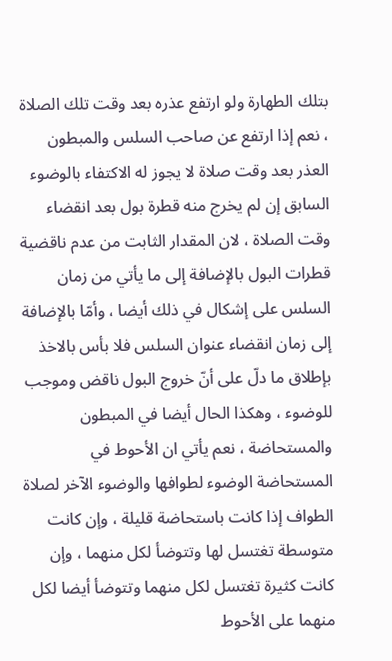بتلك الطهارة ولو ارتفع عذره بعد وقت تلك الصلاة ، نعم إذا ارتفع عن صاحب السلس والمبطون العذر بعد وقت صلاة لا يجوز له الاكتفاء بالوضوء السابق إن لم يخرج منه قطرة بول بعد انقضاء وقت الصلاة ، لان المقدار الثابت من عدم ناقضية قطرات البول بالإضافة إلى ما يأتي من زمان السلس على إشكال في ذلك أيضا ، وأمّا بالإضافة إلى زمان انقضاء عنوان السلس فلا بأس بالاخذ بإطلاق ما دلّ على أنّ خروج البول ناقض وموجب للوضوء ، وهكذا الحال أيضا في المبطون والمستحاضة ، نعم يأتي ان الأحوط في المستحاضة الوضوء لطوافها والوضوء الآخر لصلاة الطواف إذا كانت باستحاضة قليلة ، وإن كانت متوسطة تغتسل لها وتتوضأ لكل منهما ، وإن كانت كثيرة تغتسل لكل منهما وتتوضأ أيضا لكل منهما على الأحوط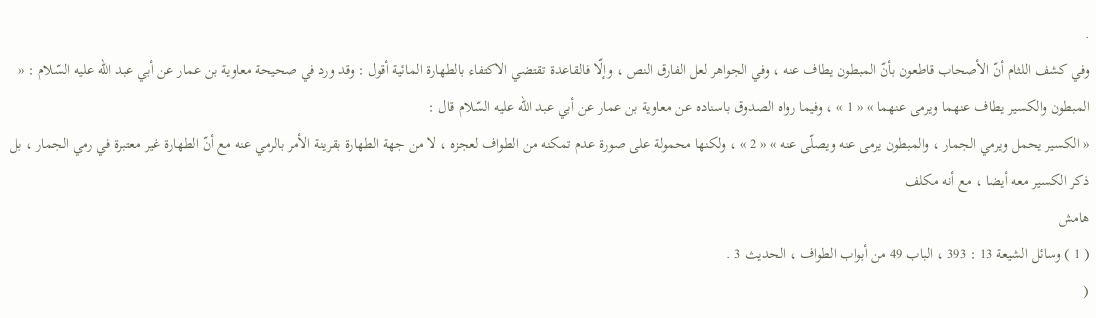.
وفي كشف اللثام أنّ الأصحاب قاطعون بأنّ المبطون يطاف عنه ، وفي الجواهر لعل الفارق النص ، وإلّا فالقاعدة تقتضي الاكتفاء بالطهارة المائية أقول : وقد ورد في صحيحة معاوية بن عمار عن أبي عبد اللّه عليه السّلام : « المبطون والكسير يطاف عنهما ويرمى عنهما » « 1 » ، وفيما رواه الصدوق باسناده عن معاوية بن عمار عن أبي عبد اللّه عليه السّلام قال :
« الكسير يحمل ويرمي الجمار ، والمبطون يرمى عنه ويصلّى عنه » « 2 » ، ولكنها محمولة على صورة عدم تمكنه من الطواف لعجزه ، لا من جهة الطهارة بقرينة الأمر بالرمي عنه مع أنّ الطهارة غير معتبرة في رمي الجمار ، بل ذكر الكسير معه أيضا ، مع أنه مكلف
هامش
( 1 ) وسائل الشيعة 13 : 393 ، الباب 49 من أبواب الطواف ، الحديث 3 .
(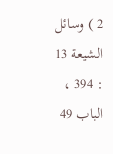2 ) وسائل الشيعة 13 : 394 ، الباب 49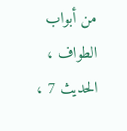من أبواب الطواف ، الحديث 7 ،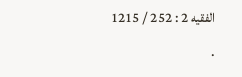الفقيه 2 : 252 / 1215 .